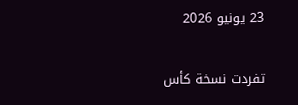23 يونيو 2026

تفردت نسخة كأس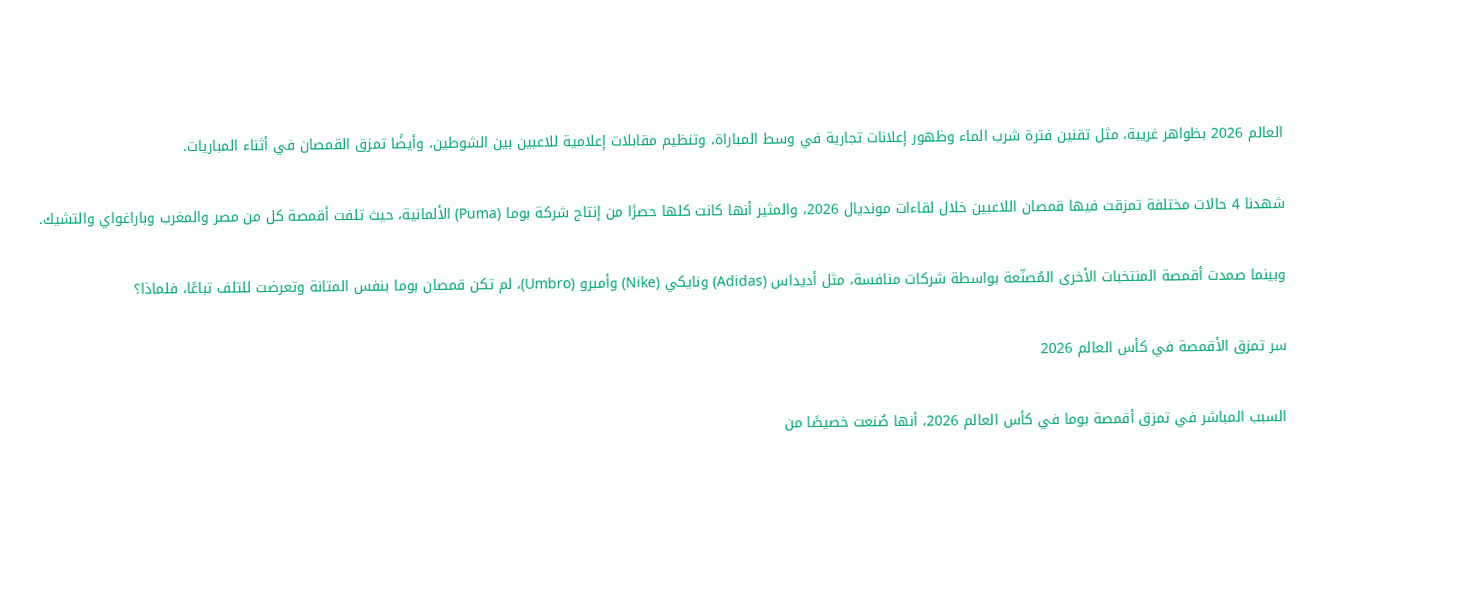العالم 2026 بظواهر غريبة، مثل تقنين فترة شرب الماء وظهور إعلانات تجارية في وسط المباراة، وتنظيم مقابلات إعلامية للاعبين بين الشوطين، وأيضًا تمزق القمصان في أثناء المباريات.

شهدنا 4 حالات مختلفة تمزقت فيها قمصان اللاعبين خلال لقاءات مونديال 2026، والمثير أنها كانت كلها حصرًا من إنتاج شركة بوما (Puma) الألمانية، حيث تلفت أقمصة كل من مصر والمغرب وباراغواي والتشيك.

وبينما صمدت أقمصة المنتخبات الأخرى المُصنّعة بواسطة شركات منافسة، مثل أديداس (Adidas) ونايكي (Nike) وأمبرو (Umbro)، لم تكن قمصان بوما بنفس المتانة وتعرضت للتلف تباعًا، فلماذا؟

سر تمزق الأقمصة في كأس العالم 2026

السبب المباشر في تمزق أقمصة بوما في كأس العالم 2026، أنها صُنعت خصيصًا من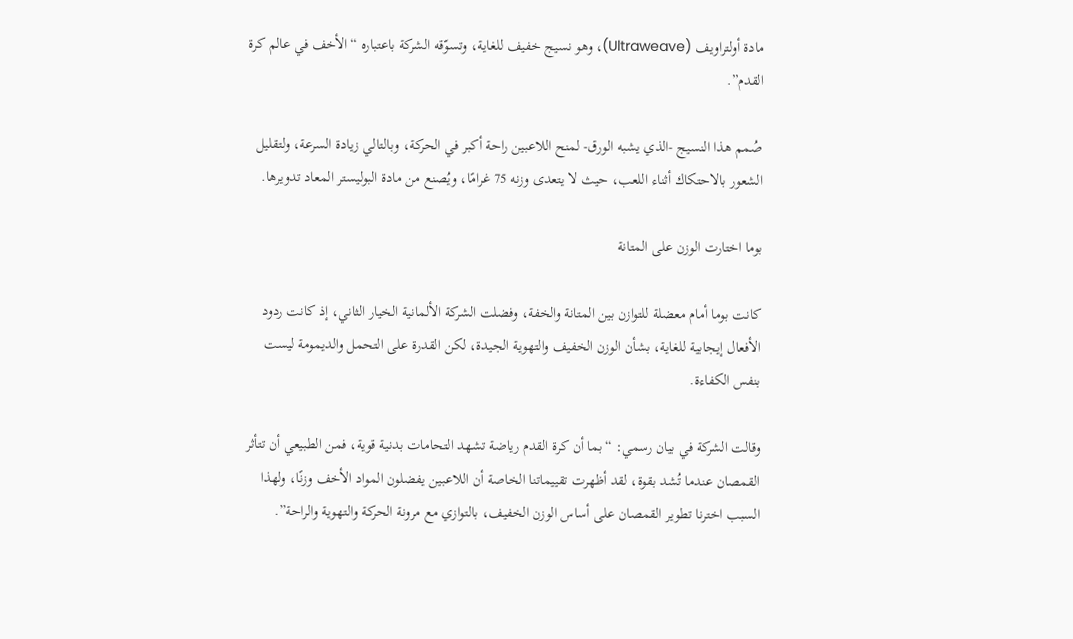مادة أولتراويف (Ultraweave)، وهو نسيج خفيف للغاية، وتسوّقه الشركة باعتباره “الأخف في عالم كرة القدم”.

صُمم هذا النسيج -الذي يشبه الورق- لمنح اللاعبين راحة أكبر في الحركة، وبالتالي زيادة السرعة، ولتقليل الشعور بالاحتكاك أثناء اللعب، حيث لا يتعدى وزنه 75 غرامًا، ويُصنع من مادة البوليستر المعاد تدويرها.

بوما اختارت الوزن على المتانة

كانت بوما أمام معضلة للتوازن بين المتانة والخفة، وفضلت الشركة الألمانية الخيار الثاني، إذ كانت ردود الأفعال إيجابية للغاية، بشأن الوزن الخفيف والتهوية الجيدة، لكن القدرة على التحمل والديمومة ليست بنفس الكفاءة.

وقالت الشركة في بيان رسمي: “بما أن كرة القدم رياضة تشهد التحامات بدنية قوية، فمن الطبيعي أن تتأثر القمصان عندما تُشد بقوة، لقد أظهرت تقييماتنا الخاصة أن اللاعبين يفضلون المواد الأخف وزنًا، ولهذا السبب اخترنا تطوير القمصان على أساس الوزن الخفيف، بالتوازي مع مرونة الحركة والتهوية والراحة”.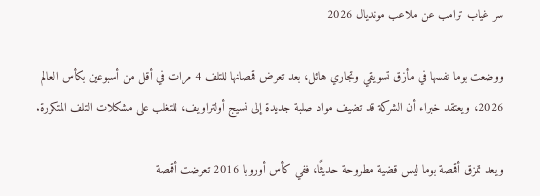سر غياب ترامب عن ملاعب مونديال 2026

ووضعت بوما نفسها في مأزق تسويقي وتجاري هائل، بعد تعرض قمصانها للتلف 4 مرات في أقل من أسبوعين بكأس العالم 2026، ويعتقد خبراء أن الشركة قد تضيف مواد صلبة جديدة إلى نسيج أولتراويف، للتغلب على مشكلات التلف المتكررة.

ويعد تمزق أقمصة بوما ليس قضية مطروحة حديثًا، ففي كأس أوروبا 2016 تعرضت أقمصة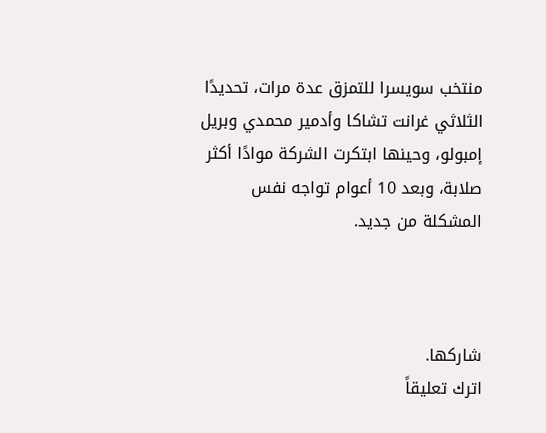منتخب سويسرا للتمزق عدة مرات، تحديدًا الثلاثي غرانت تشاكا وأدمير محمدي وبريل إمبولو، وحينها ابتكرت الشركة موادًا أكثر صلابة، وبعد 10 أعوام تواجه نفس المشكلة من جديد.



شاركها.
اترك تعليقاً